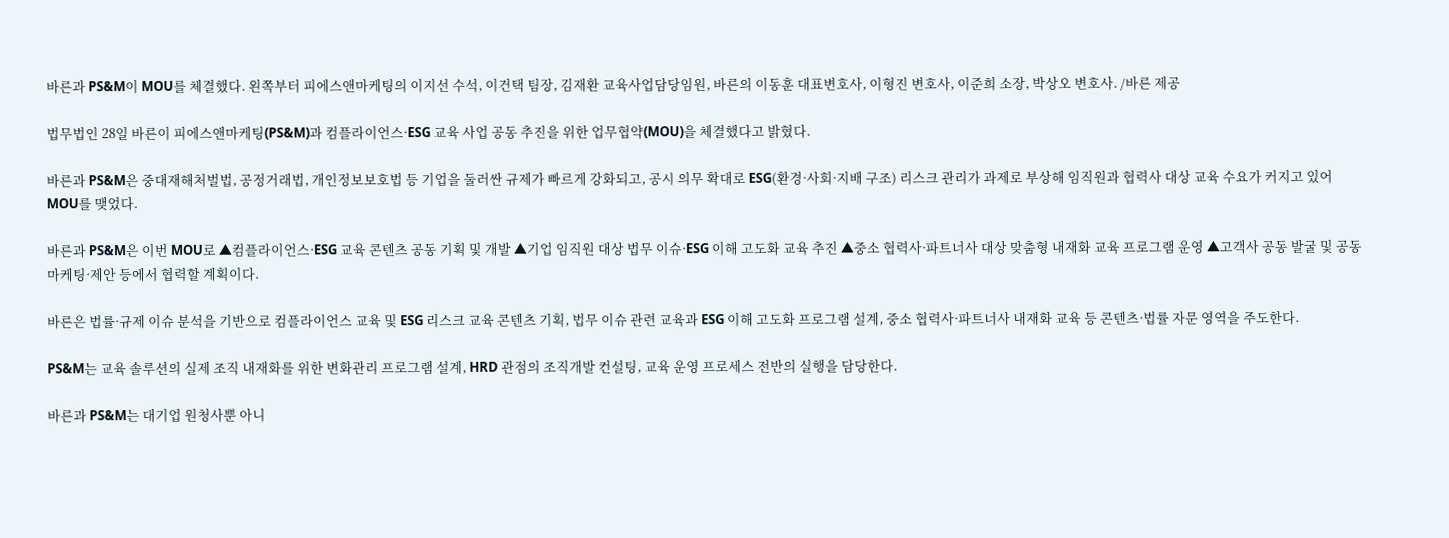바른과 PS&M이 MOU를 체결했다. 왼쪽부터 피에스앤마케팅의 이지선 수석, 이건택 팀장, 김재환 교육사업담당임원, 바른의 이동훈 대표변호사, 이형진 변호사, 이준희 소장, 박상오 변호사. /바른 제공

법무법인 28일 바른이 피에스앤마케팅(PS&M)과 컴플라이언스·ESG 교육 사업 공동 추진을 위한 업무협약(MOU)을 체결했다고 밝혔다.

바른과 PS&M은 중대재해처벌법, 공정거래법, 개인정보보호법 등 기업을 둘러싼 규제가 빠르게 강화되고, 공시 의무 확대로 ESG(환경·사회·지배 구조) 리스크 관리가 과제로 부상해 임직원과 협력사 대상 교육 수요가 커지고 있어 MOU를 맺었다.

바른과 PS&M은 이번 MOU로 ▲컴플라이언스·ESG 교육 콘텐츠 공동 기획 및 개발 ▲기업 임직원 대상 법무 이슈·ESG 이해 고도화 교육 추진 ▲중소 협력사·파트너사 대상 맞춤형 내재화 교육 프로그램 운영 ▲고객사 공동 발굴 및 공동 마케팅·제안 등에서 협력할 계획이다.

바른은 법률·규제 이슈 분석을 기반으로 컴플라이언스 교육 및 ESG 리스크 교육 콘텐츠 기획, 법무 이슈 관련 교육과 ESG 이해 고도화 프로그램 설계, 중소 협력사·파트너사 내재화 교육 등 콘텐츠·법률 자문 영역을 주도한다.

PS&M는 교육 솔루션의 실제 조직 내재화를 위한 변화관리 프로그램 설계, HRD 관점의 조직개발 컨설팅, 교육 운영 프로세스 전반의 실행을 담당한다.

바른과 PS&M는 대기업 원청사뿐 아니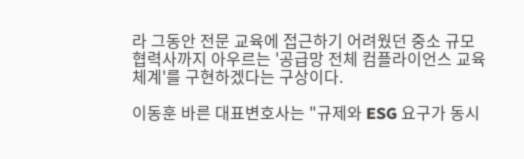라 그동안 전문 교육에 접근하기 어려웠던 중소 규모 협력사까지 아우르는 '공급망 전체 컴플라이언스 교육 체계'를 구현하겠다는 구상이다.

이동훈 바른 대표변호사는 "규제와 ESG 요구가 동시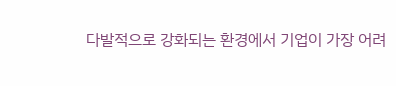다발적으로 강화되는 환경에서 기업이 가장 어려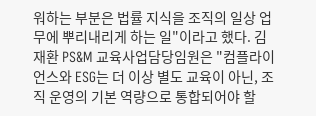워하는 부분은 법률 지식을 조직의 일상 업무에 뿌리내리게 하는 일"이라고 했다. 김재환 PS&M 교육사업담당임원은 "컴플라이언스와 ESG는 더 이상 별도 교육이 아닌, 조직 운영의 기본 역량으로 통합되어야 할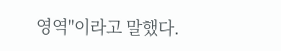영역"이라고 말했다.